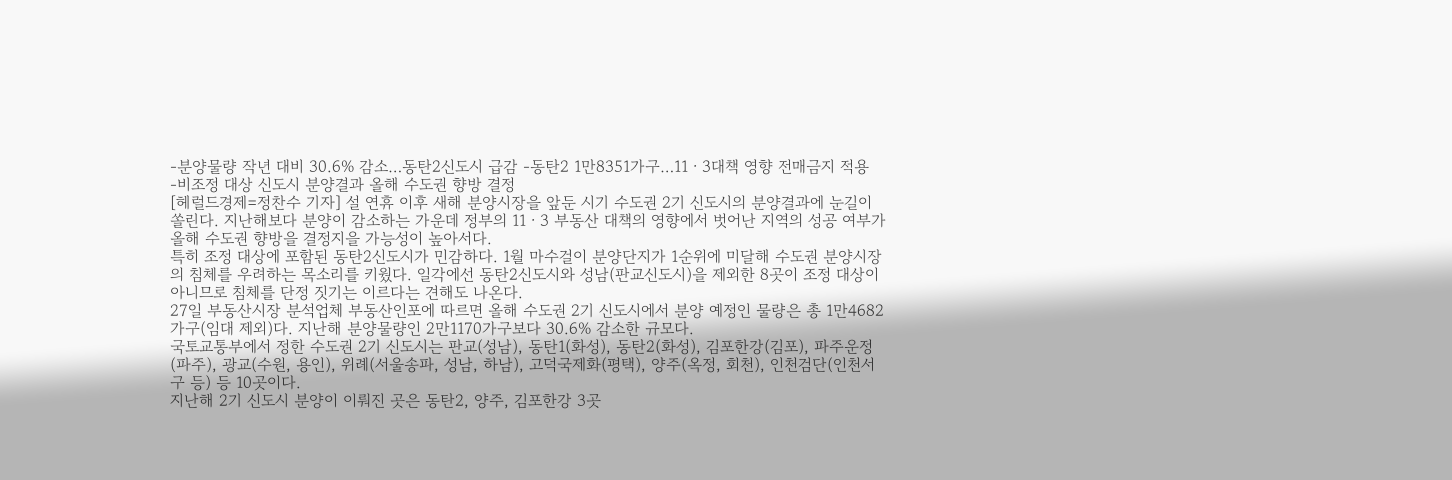-분양물량 작년 대비 30.6% 감소…동탄2신도시 급감 -동탄2 1만8351가구…11ㆍ3대책 영향 전매금지 적용 -비조정 대상 신도시 분양결과 올해 수도권 향방 결정
[헤럴드경제=정찬수 기자] 설 연휴 이후 새해 분양시장을 앞둔 시기 수도권 2기 신도시의 분양결과에 눈길이 쏠린다. 지난해보다 분양이 감소하는 가운데 정부의 11ㆍ3 부동산 대책의 영향에서 벗어난 지역의 성공 여부가 올해 수도권 향방을 결정지을 가능성이 높아서다.
특히 조정 대상에 포함된 동탄2신도시가 민감하다. 1월 마수걸이 분양단지가 1순위에 미달해 수도권 분양시장의 침체를 우려하는 목소리를 키웠다. 일각에선 동탄2신도시와 성남(판교신도시)을 제외한 8곳이 조정 대상이 아니므로 침체를 단정 짓기는 이르다는 견해도 나온다.
27일 부동산시장 분석업체 부동산인포에 따르면 올해 수도권 2기 신도시에서 분양 예정인 물량은 총 1만4682가구(임대 제외)다. 지난해 분양물량인 2만1170가구보다 30.6% 감소한 규모다.
국토교통부에서 정한 수도권 2기 신도시는 판교(성남), 동탄1(화성), 동탄2(화성), 김포한강(김포), 파주운정(파주), 광교(수원, 용인), 위례(서울송파, 성남, 하남), 고덕국제화(평택), 양주(옥정, 회천), 인천검단(인천서구 등) 등 10곳이다.
지난해 2기 신도시 분양이 이뤄진 곳은 동탄2, 양주, 김포한강 3곳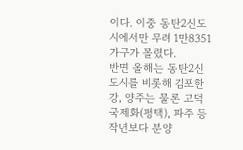이다. 이중 동탄2신도시에서만 무려 1만8351가구가 몰렸다.
반면 올해는 동탄2신도시를 비롯해 김포한강, 양주는 물론 고덕국제화(평택), 파주 등 작년보다 분양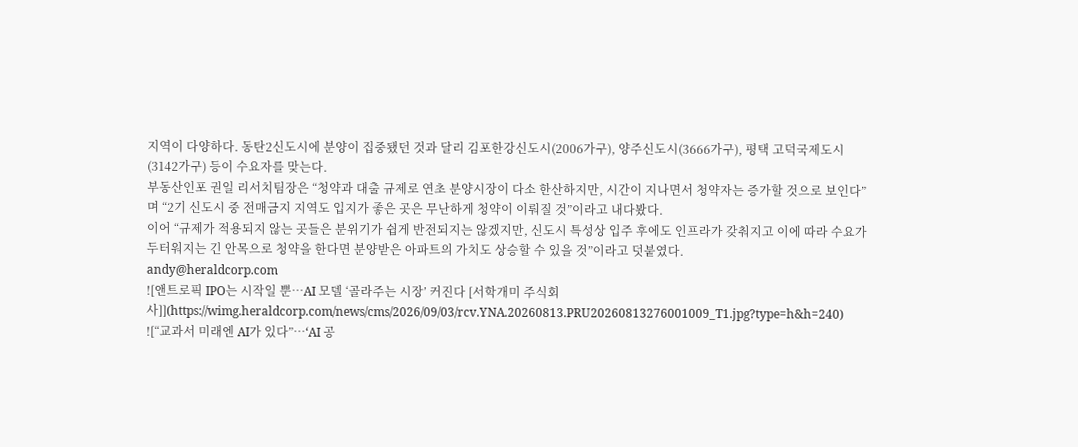지역이 다양하다. 동탄2신도시에 분양이 집중됐던 것과 달리 김포한강신도시(2006가구), 양주신도시(3666가구), 평택 고덕국제도시(3142가구) 등이 수요자를 맞는다.
부동산인포 권일 리서치팀장은 “청약과 대출 규제로 연초 분양시장이 다소 한산하지만, 시간이 지나면서 청약자는 증가할 것으로 보인다”며 “2기 신도시 중 전매금지 지역도 입지가 좋은 곳은 무난하게 청약이 이뤄질 것”이라고 내다봤다.
이어 “규제가 적용되지 않는 곳들은 분위기가 쉽게 반전되지는 않겠지만, 신도시 특성상 입주 후에도 인프라가 갖춰지고 이에 따라 수요가 두터워지는 긴 안목으로 청약을 한다면 분양받은 아파트의 가치도 상승할 수 있을 것”이라고 덧붙였다.
andy@heraldcorp.com
![앤트로픽 IPO는 시작일 뿐…AI 모델 ‘골라주는 시장’ 커진다 [서학개미 주식회사]](https://wimg.heraldcorp.com/news/cms/2026/09/03/rcv.YNA.20260813.PRU20260813276001009_T1.jpg?type=h&h=240)
![“교과서 미래엔 AI가 있다”…‘AI 공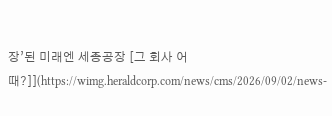장’된 미래엔 세종공장 [그 회사 어때?]](https://wimg.heraldcorp.com/news/cms/2026/09/02/news-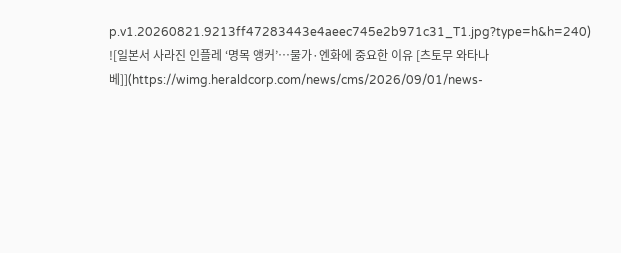p.v1.20260821.9213ff47283443e4aeec745e2b971c31_T1.jpg?type=h&h=240)
![일본서 사라진 인플레 ‘명목 앵커’…물가·엔화에 중요한 이유 [츠토무 와타나베]](https://wimg.heraldcorp.com/news/cms/2026/09/01/news-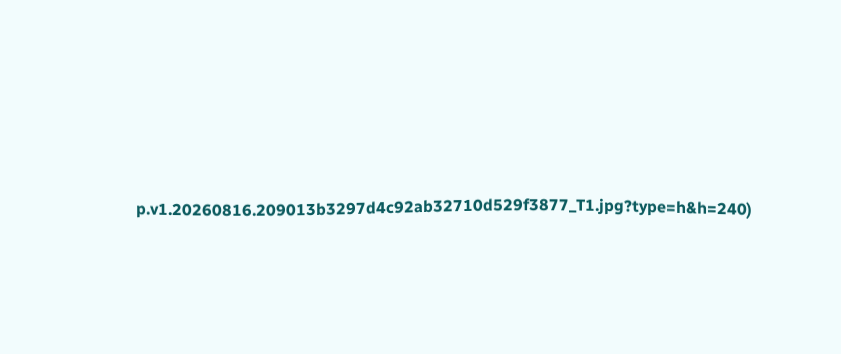p.v1.20260816.209013b3297d4c92ab32710d529f3877_T1.jpg?type=h&h=240)